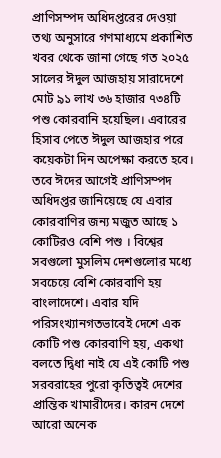প্রাণিসম্পদ অধিদপ্তরের দেওয়া তথ্য অনুসারে গণমাধ্যমে প্রকাশিত খবর থেকে জানা গেছে গত ২০২৫ সালের ঈদুল আজহায় সারাদেশে মোট ৯১ লাখ ৩৬ হাজার ৭৩৪টি পশু কোরবানি হয়েছিল। এবারের হিসাব পেতে ঈদুল আজহার পরে কয়েকটা দিন অপেক্ষা করতে হবে। তবে ঈদের আগেই প্রাণিসম্পদ অধিদপ্তর জানিয়েছে যে এবার কোরবাণির জন্য মজুত আছে ১ কোটিরও বেশি পশু । বিশ্বের সবগুলো মুসলিম দেশগুলোর মধ্যে সবচেয়ে বেশি কোরবাণি হয় বাংলাদেশে। এবার যদি পরিসংখ্যানগতভাবেই দেশে এক কোটি পশু কোরবাণি হয়, একথা বলতে দ্বিধা নাই যে এই কোটি পশু সরবরাহের পুরো কৃতিত্বই দেশের প্রান্তিক খামারীদের। কারন দেশে আরো অনেক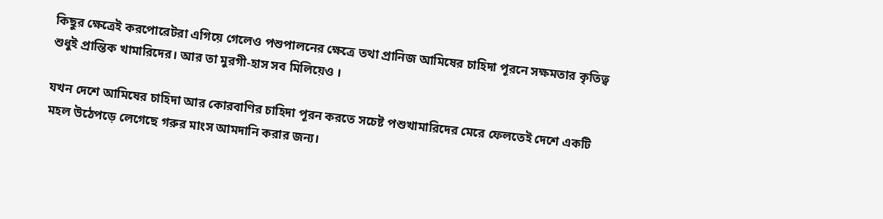কিছুর ক্ষেত্রেই করপোরেটরা এগিয়ে গেলেও পশুপালনের ক্ষেত্রে তথা প্রানিজ আমিষের চাহিদা পূরনে সক্ষমতার কৃতিত্ব শুধুই প্রান্তিক খামারিদের। আর তা মুরগী-হাস সব মিলিয়েও ।

যখন দেশে আমিষের চাহিদা আর কোরবাণির চাহিদা পূরন করতে সচেষ্ট পশুখামারিদের মেরে ফেলতেই দেশে একটি মহল উঠেপড়ে লেগেছে গরুর মাংস আমদানি করার জন্য।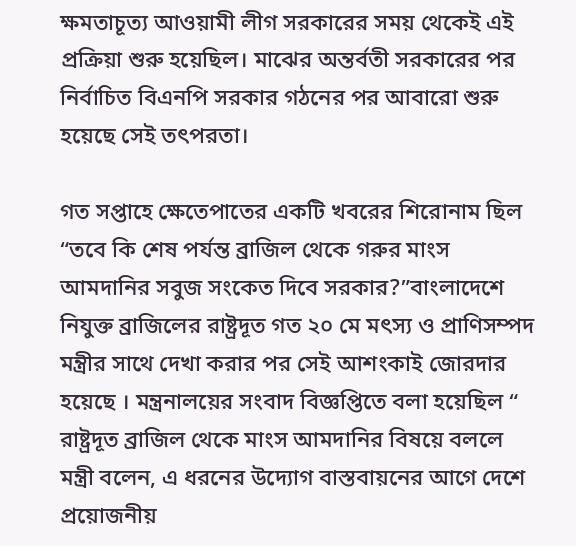ক্ষমতাচূত্য আওয়ামী লীগ সরকারের সময় থেকেই এই প্রক্রিয়া শুরু হয়েছিল। মাঝের অন্তর্বতী সরকারের পর নির্বাচিত বিএনপি সরকার গঠনের পর আবারো শুরু হয়েছে সেই তৎপরতা।

গত সপ্তাহে ক্ষেতেপাতের একটি খবরের শিরোনাম ছিল “তবে কি শেষ পর্যন্ত ব্রাজিল থেকে গরুর মাংস আমদানির সবুজ সংকেত দিবে সরকার?”বাংলাদেশে নিযুক্ত ব্রাজিলের রাষ্ট্রদূত গত ২০ মে মৎস্য ও প্রাণিসম্পদ মন্ত্রীর সাথে দেখা করার পর সেই আশংকাই জোরদার হয়েছে । মন্ত্রনালয়ের সংবাদ বিজ্ঞপ্তিতে বলা হয়েছিল “ রাষ্ট্রদূত ব্রাজিল থেকে মাংস আমদানির বিষয়ে বললে মন্ত্রী বলেন, এ ধরনের উদ্যোগ বাস্তবায়নের আগে দেশে প্রয়োজনীয়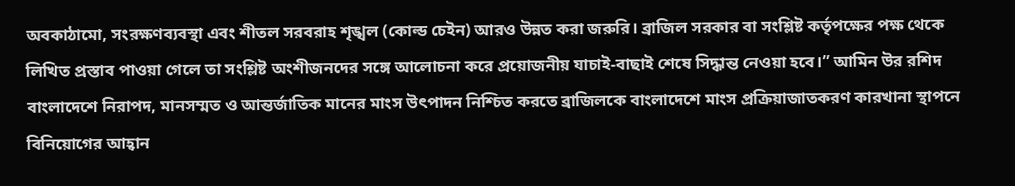অবকাঠামো, সংরক্ষণব্যবস্থা এবং শীতল সরবরাহ শৃঙ্খল (কোল্ড চেইন) আরও উন্নত করা জরুরি। ব্রাজিল সরকার বা সংশ্লিষ্ট কর্তৃপক্ষের পক্ষ থেকে লিখিত প্রস্তাব পাওয়া গেলে তা সংশ্লিষ্ট অংশীজনদের সঙ্গে আলোচনা করে প্রয়োজনীয় যাচাই-বাছাই শেষে সিদ্ধান্ত নেওয়া হবে।” আমিন উর রশিদ বাংলাদেশে নিরাপদ, মানসম্মত ও আন্তর্জাতিক মানের মাংস উৎপাদন নিশ্চিত করতে ব্রাজিলকে বাংলাদেশে মাংস প্রক্রিয়াজাতকরণ কারখানা স্থাপনে বিনিয়োগের আহ্বান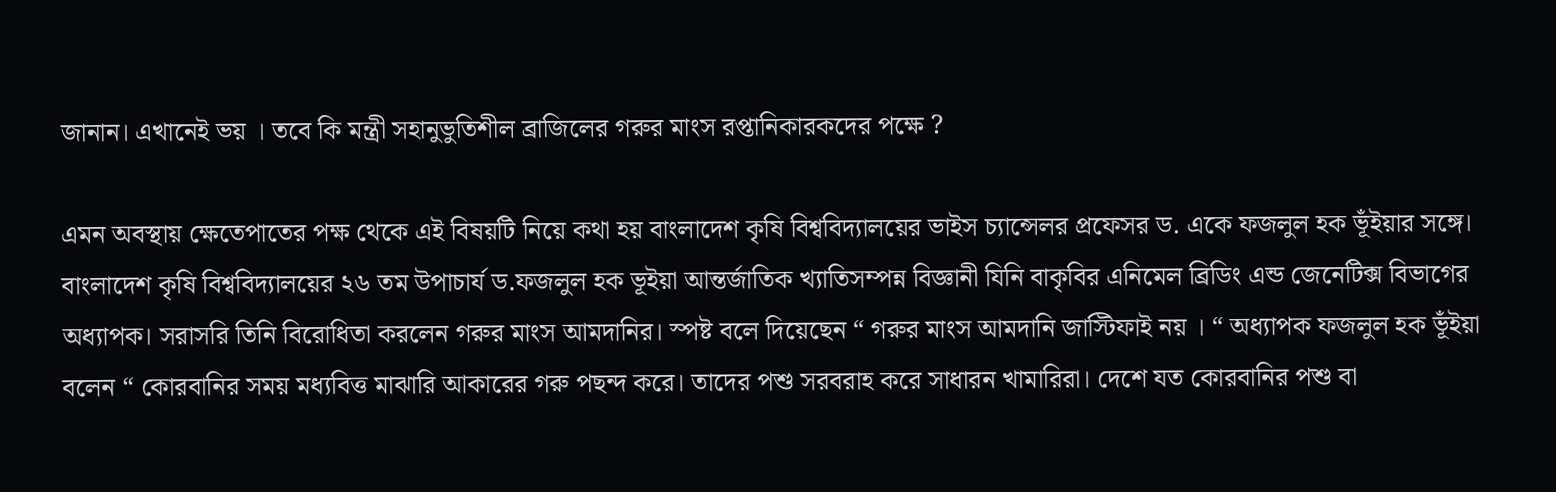জানান। এখানেই ভয় । তবে কি মন্ত্রী সহানুভুতিশীল ব্রাজিলের গরুর মাংস রপ্তানিকারকদের পক্ষে ?

এমন অবস্থায় ক্ষেতেপাতের পক্ষ থেকে এই বিষয়টি নিয়ে কথা হয় বাংলাদেশ কৃষি বিশ্ববিদ্যালয়ের ভাইস চ্যান্সেলর প্রফেসর ড. একে ফজলুল হক ভূঁইয়ার সঙ্গে। বাংলাদেশ কৃষি বিশ্ববিদ্যালয়ের ২৬ তম উপাচার্য ড.ফজলুল হক ভূইয়া আন্তর্জাতিক খ্যাতিসম্পন্ন বিজ্ঞানী যিনি বাকৃবির এনিমেল ব্রিডিং এন্ড জেনেটিক্স বিভাগের অধ্যাপক। সরাসরি তিনি বিরোধিতা করলেন গরুর মাংস আমদানির। স্পষ্ট বলে দিয়েছেন “ গরুর মাংস আমদানি জাস্টিফাই নয় । “ অধ্যাপক ফজলুল হক ভূঁইয়া বলেন “ কোরবানির সময় মধ্যবিত্ত মাঝারি আকারের গরু পছন্দ করে। তাদের পশু সরবরাহ করে সাধারন খামারিরা। দেশে যত কোরবানির পশু বা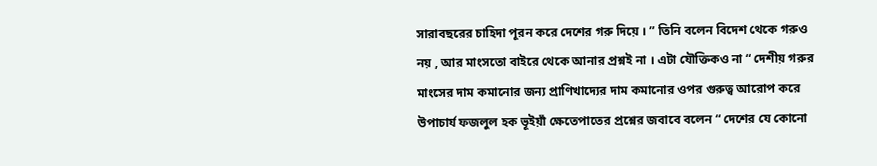সারাবছরের চাহিদা পূরন করে দেশের গরু দিয়ে । ” তিনি বলেন বিদেশ থেকে গরুও নয় , আর মাংসতো বাইরে থেকে আনার প্রশ্নই না । এটা যৌক্তিকও না “ দেশীয় গরুর মাংসের দাম কমানোর জন্য প্রাণিখাদ্যের দাম কমানোর ওপর গুরুত্ব আরোপ করে উপাচার্য ফজলুল হক ভূইয়াঁ ক্ষেতেপাতের প্রশ্নের জবাবে বলেন “ দেশের যে কোনো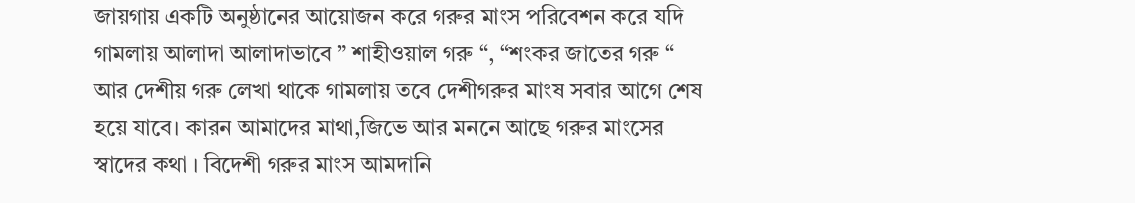জায়গায় একটি অনুষ্ঠানের আয়োজন করে গরুর মাংস পরিবেশন করে যদি গামলায় আলাদা আলাদাভাবে ” শাহীওয়াল গরু “, “শংকর জাতের গরু “ আর দেশীয় গরু লেখা থাকে গামলায় তবে দেশীগরুর মাংষ সবার আগে শেষ হয়ে যাবে। কারন আমাদের মাথা,জিভে আর মননে আছে গরুর মাংসের স্বাদের কথা । বিদেশী গরুর মাংস আমদানি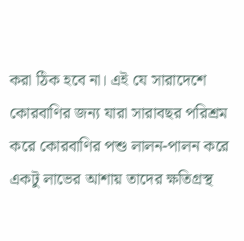করা ঠিক হবে না। এই যে সারাদেশে কোরবাণির জন্য যারা সারাবছর পরিশ্রম করে কোরবাণির পশু লালন-পালন করে একটু লাভের আশায় তাদের ক্ষতিগ্রস্থ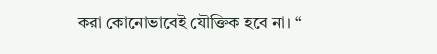করা কোনোভাবেই যৌক্তিক হবে না। “